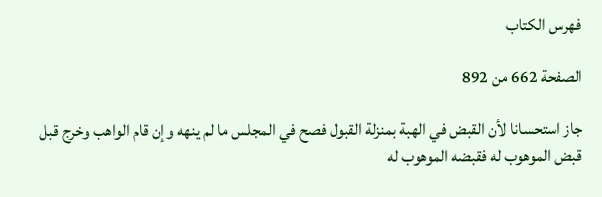فهرس الكتاب

الصفحة 662 من 892

جاز استحسانا لأن القبض في الهبة بمنزلة القبول فصح في المجلس ما لم ينهه وإن قام الواهب وخرج قبل قبض الموهوب له فقبضه الموهوب له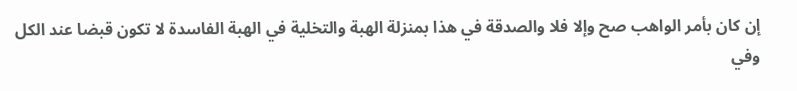إن كان بأمر الواهب صح وإلا فلا والصدقة في هذا بمنزلة الهبة والتخلية في الهبة الفاسدة لا تكون قبضا عند الكل وفي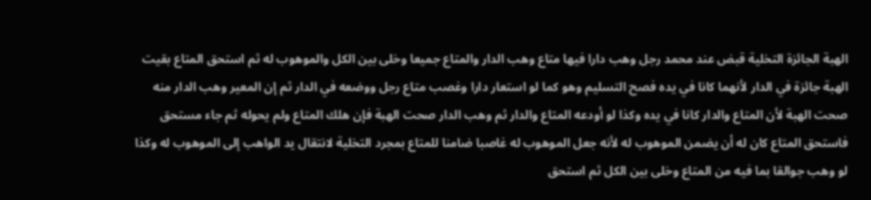الهبة الجائزة التخلية قبض عند محمد رجل وهب دارا فيها متاع وهب الدار والمتاع جميعا وخلى بين الكل والموهوب له ثم استحق المتاع بقيت الهبة جائزة في الدار لأنهما كانا في يده فصح التسليم وهو كما لو استعار دارا وغصب متاع رجل ووضعه في الدار ثم إن المعير وهب الدار منه صحت الهبة لأن المتاع والدار كانا في يده وكذا لو أودعه المتاع والدار ثم وهب الدار صحت الهبة فإن هلك المتاع ولم يحوله ثم جاء مستحق فاستحق المتاع كان له أن يضمن الموهوب له لأنه جعل الموهوب له غاصبا ضامنا للمتاع بمجرد التخلية لانتقال يد الواهب إلى الموهوب له وكذا لو وهب جوالقا بما فيه من المتاع وخلى بين الكل ثم استحق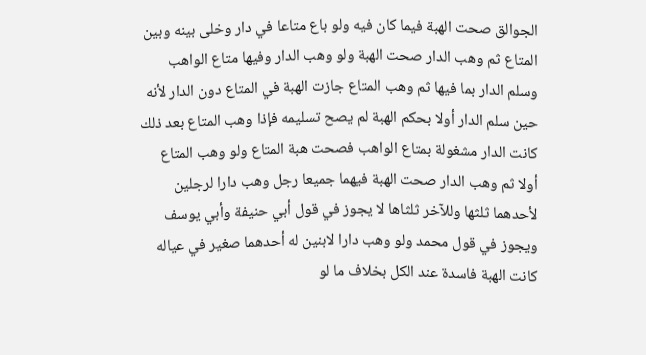الجوالق صحت الهبة فيما كان فيه ولو باع متاعا في دار وخلى بينه وبين المتاع ثم وهب الدار صحت الهبة ولو وهب الدار وفيها متاع الواهب وسلم الدار بما فيها ثم وهب المتاع جازت الهبة في المتاع دون الدار لأنه حين سلم الدار أولا بحكم الهبة لم يصح تسليمه فإذا وهب المتاع بعد ذلك كانت الدار مشغولة بمتاع الواهب فصحت هبة المتاع ولو وهب المتاع أولا ثم وهب الدار صحت الهبة فيهما جميعا رجل وهب دارا لرجلين لأحدهما ثلثها وللآخر ثلثاها لا يجوز في قول أبي حنيفة وأبي يوسف ويجوز في قول محمد ولو وهب دارا لابنين له أحدهما صغير في عياله كانت الهبة فاسدة عند الكل بخلاف ما لو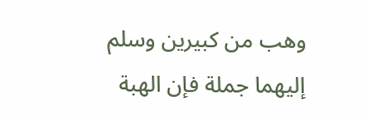وهب من كبيرين وسلم إليهما جملة فإن الهبة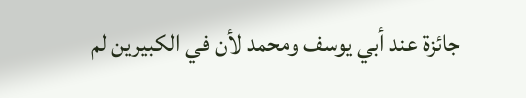جائزة عند أبي يوسف ومحمد لأن في الكبيرين لم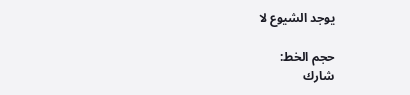يوجد الشيوع لا

حجم الخط:
شارك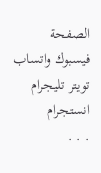الصفحة
فيسبوك واتساب تويتر تليجرام انستجرام
. . .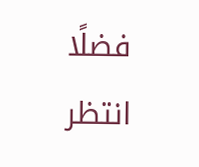فضلًا انتظر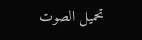تحميل الصوت